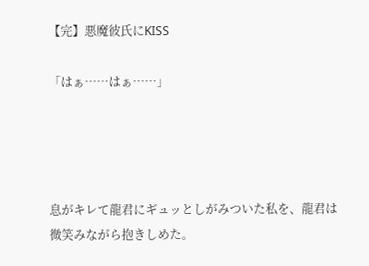【完】悪魔彼氏にKISS

「はぁ……はぁ……」




息がキレて龍君にギュッとしがみついた私を、龍君は微笑みながら抱きしめた。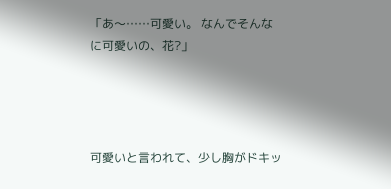「あ〜……可愛い。 なんでそんなに可愛いの、花?」




可愛いと言われて、少し胸がドキッ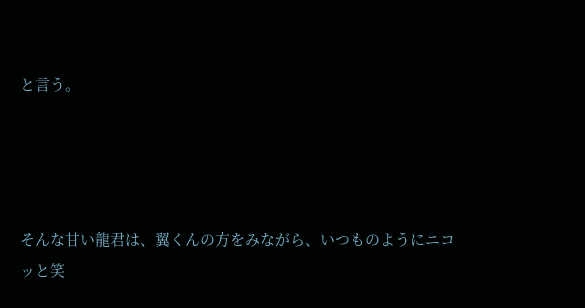と言う。




そんな甘い龍君は、翼くんの方をみながら、いつものようにニコッと笑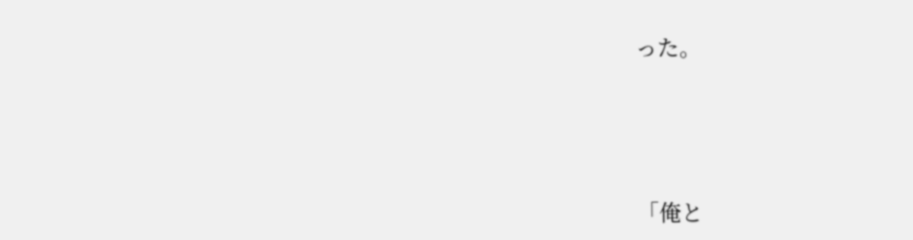った。




「俺と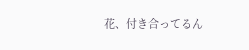花、付き合ってるん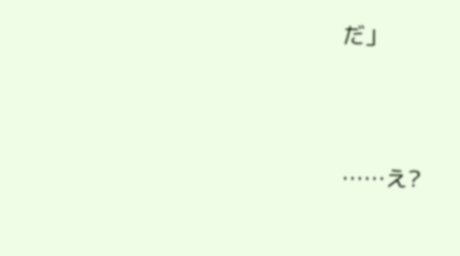だ」




……え?